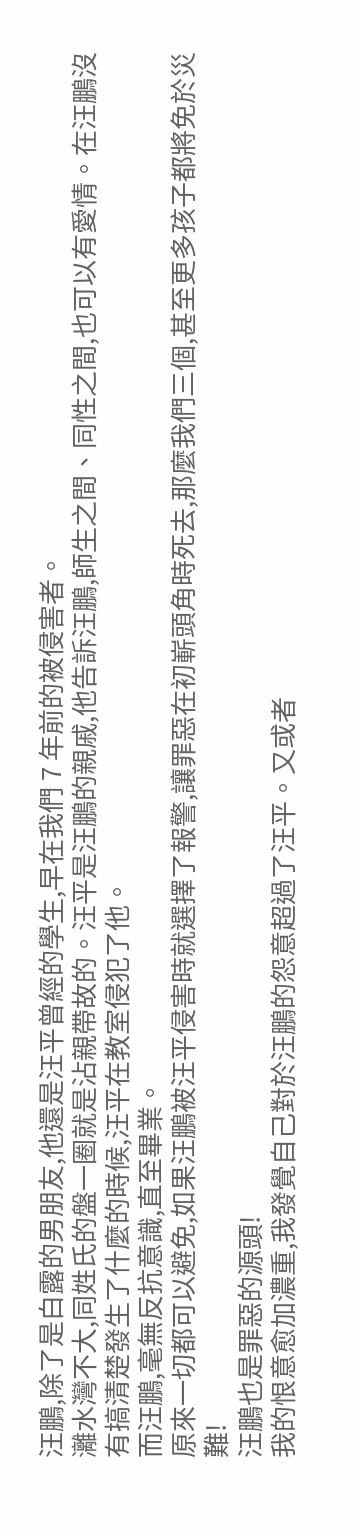汪鵬,除了是白露的男朋友,他還是汪平曾經的學生,早在我們 7 年前的被侵害者。
灕水灣不大,同姓氏的盤一圈就是沾親帶故的。汪平是汪鵬的親戚,他告訴汪鵬,師生之間、同性之間,也可以有愛情。在汪鵬沒有搞清楚發生了什麼的時候,汪平在教室侵犯了他。
而汪鵬,毫無反抗意識,直至畢業。
原來一切都可以避免,如果汪鵬被汪平侵害時就選擇了報警,讓罪惡在初嶄頭角時死去,那麼我們三個,甚至更多孩子都將免於災難!
汪鵬也是罪惡的源頭!
我的恨意愈加濃重,我發覺自己對於汪鵬的怨意超過了汪平。又或者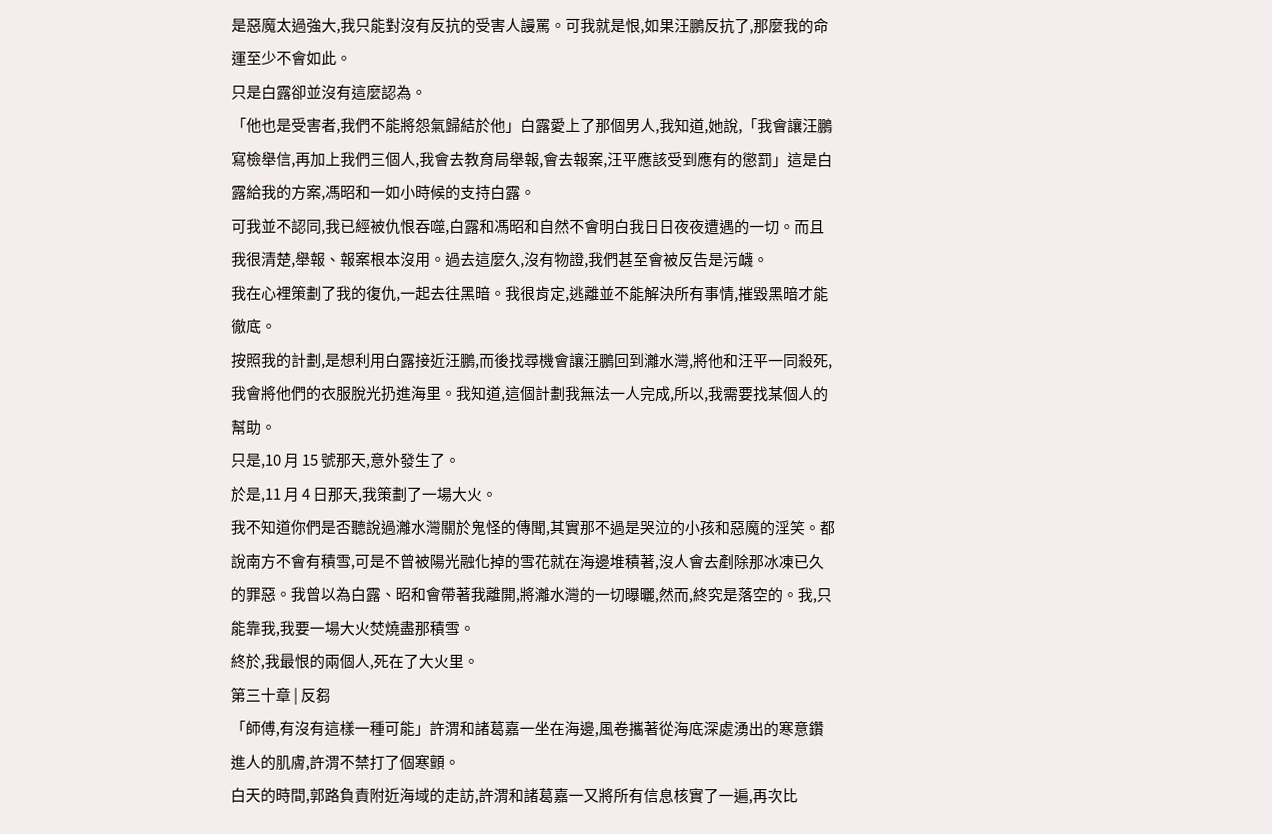是惡魔太過強大,我只能對沒有反抗的受害人謾罵。可我就是恨,如果汪鵬反抗了,那麼我的命運至少不會如此。
只是白露卻並沒有這麼認為。
「他也是受害者,我們不能將怨氣歸結於他」白露愛上了那個男人,我知道,她說,「我會讓汪鵬寫檢舉信,再加上我們三個人,我會去教育局舉報,會去報案,汪平應該受到應有的懲罰」這是白露給我的方案,馮昭和一如小時候的支持白露。
可我並不認同,我已經被仇恨吞噬,白露和馮昭和自然不會明白我日日夜夜遭遇的一切。而且我很清楚,舉報、報案根本沒用。過去這麼久,沒有物證,我們甚至會被反告是污衊。
我在心裡策劃了我的復仇,一起去往黑暗。我很肯定,逃離並不能解決所有事情,摧毀黑暗才能徹底。
按照我的計劃,是想利用白露接近汪鵬,而後找尋機會讓汪鵬回到灕水灣,將他和汪平一同殺死,我會將他們的衣服脫光扔進海里。我知道,這個計劃我無法一人完成,所以,我需要找某個人的幫助。
只是,10 月 15 號那天,意外發生了。
於是,11 月 4 日那天,我策劃了一場大火。
我不知道你們是否聽說過灕水灣關於鬼怪的傳聞,其實那不過是哭泣的小孩和惡魔的淫笑。都說南方不會有積雪,可是不曾被陽光融化掉的雪花就在海邊堆積著,沒人會去剷除那冰凍已久的罪惡。我曾以為白露、昭和會帶著我離開,將灕水灣的一切曝曬,然而,終究是落空的。我,只能靠我,我要一場大火焚燒盡那積雪。
終於,我最恨的兩個人,死在了大火里。
第三十章 | 反芻
「師傅,有沒有這樣一種可能」許渭和諸葛嘉一坐在海邊,風卷攜著從海底深處湧出的寒意鑽進人的肌膚,許渭不禁打了個寒顫。
白天的時間,郭路負責附近海域的走訪,許渭和諸葛嘉一又將所有信息核實了一遍,再次比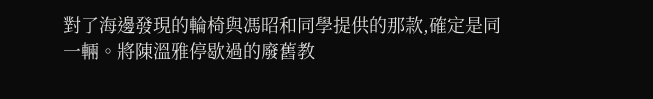對了海邊發現的輪椅與馮昭和同學提供的那款,確定是同一輛。將陳溫雅停歇過的廢舊教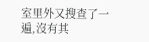室里外又搜查了一遍,沒有其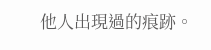他人出現過的痕跡。